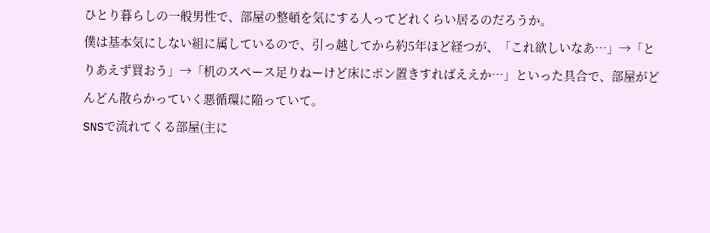ひとり暮らしの一般男性で、部屋の整頓を気にする人ってどれくらい居るのだろうか。
僕は基本気にしない組に属しているので、引っ越してから約5年ほど経つが、「これ欲しいなあ…」→「とりあえず買おう」→「机のスペース足りねーけど床にポン置きすればええか…」といった具合で、部屋がどんどん散らかっていく悪循環に陥っていて。
SNSで流れてくる部屋(主に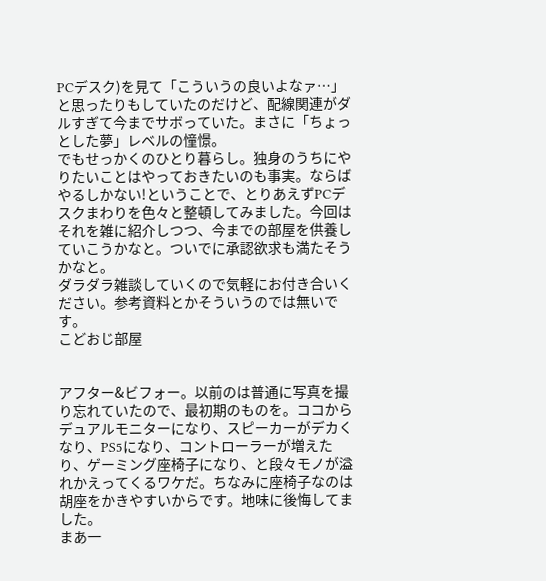PCデスク)を見て「こういうの良いよなァ…」と思ったりもしていたのだけど、配線関連がダルすぎて今までサボっていた。まさに「ちょっとした夢」レベルの憧憬。
でもせっかくのひとり暮らし。独身のうちにやりたいことはやっておきたいのも事実。ならばやるしかない!ということで、とりあえずPCデスクまわりを色々と整頓してみました。今回はそれを雑に紹介しつつ、今までの部屋を供養していこうかなと。ついでに承認欲求も満たそうかなと。
ダラダラ雑談していくので気軽にお付き合いください。参考資料とかそういうのでは無いです。
こどおじ部屋


アフター&ビフォー。以前のは普通に写真を撮り忘れていたので、最初期のものを。ココからデュアルモニターになり、スピーカーがデカくなり、PS5になり、コントローラーが増えたり、ゲーミング座椅子になり、と段々モノが溢れかえってくるワケだ。ちなみに座椅子なのは胡座をかきやすいからです。地味に後悔してました。
まあ一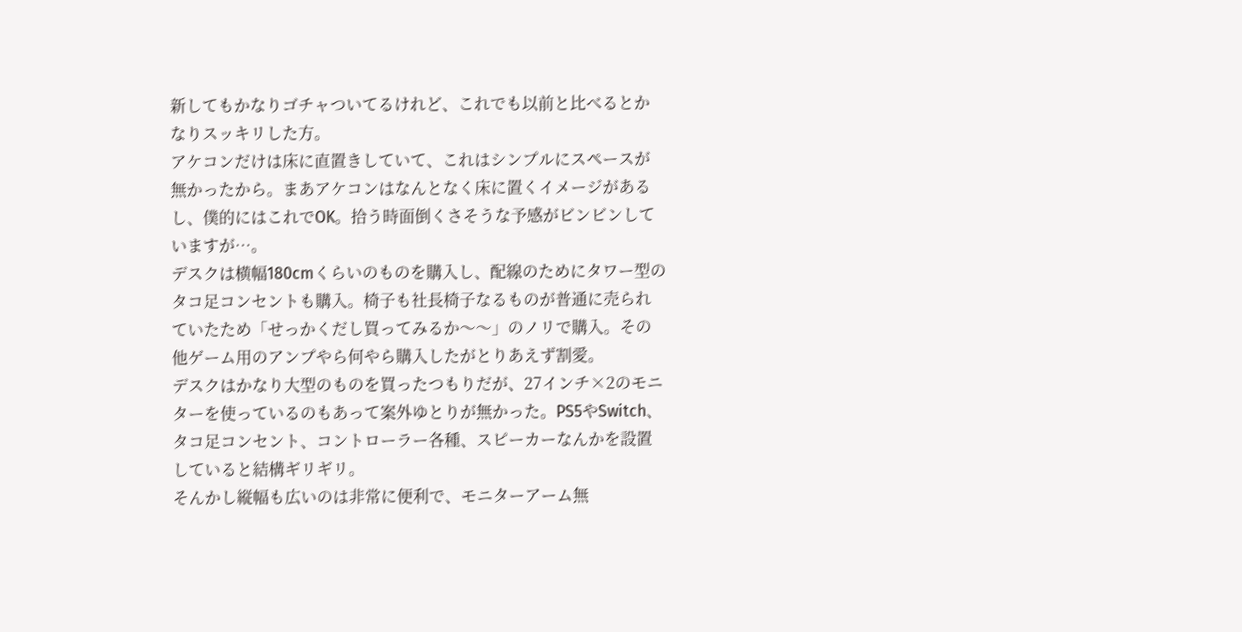新してもかなりゴチャついてるけれど、これでも以前と比べるとかなりスッキリした方。
アケコンだけは床に直置きしていて、これはシンプルにスペースが無かったから。まあアケコンはなんとなく床に置くイメージがあるし、僕的にはこれでOK。拾う時面倒くさそうな予感がビンビンしていますが…。
デスクは横幅180cmくらいのものを購入し、配線のためにタワー型のタコ足コンセントも購入。椅子も社長椅子なるものが普通に売られていたため「せっかくだし買ってみるか〜〜」のノリで購入。その他ゲーム用のアンプやら何やら購入したがとりあえず割愛。
デスクはかなり大型のものを買ったつもりだが、27インチ×2のモニターを使っているのもあって案外ゆとりが無かった。PS5やSwitch、タコ足コンセント、コントローラー各種、スピーカーなんかを設置していると結構ギリギリ。
そんかし縦幅も広いのは非常に便利で、モニターアーム無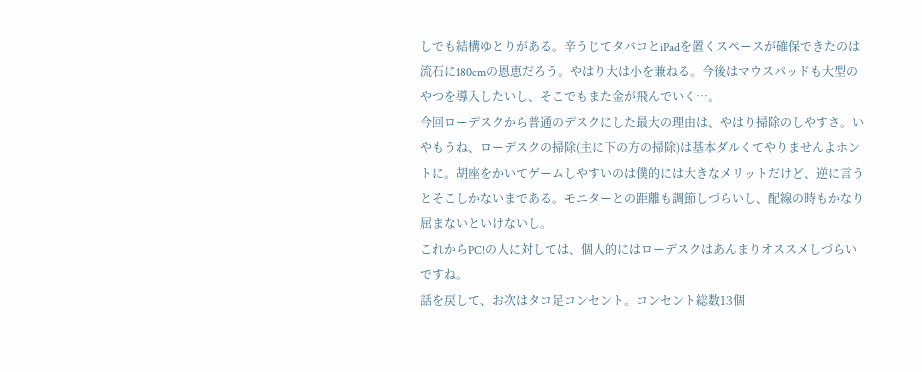しでも結構ゆとりがある。辛うじてタバコとiPadを置くスペースが確保できたのは流石に180cmの恩恵だろう。やはり大は小を兼ねる。今後はマウスパッドも大型のやつを導入したいし、そこでもまた金が飛んでいく…。
今回ローデスクから普通のデスクにした最大の理由は、やはり掃除のしやすさ。いやもうね、ローデスクの掃除(主に下の方の掃除)は基本ダルくてやりませんよホントに。胡座をかいてゲームしやすいのは僕的には大きなメリットだけど、逆に言うとそこしかないまである。モニターとの距離も調節しづらいし、配線の時もかなり屈まないといけないし。
これからPC!の人に対しては、個人的にはローデスクはあんまりオススメしづらいですね。
話を戻して、お次はタコ足コンセント。コンセント総数13個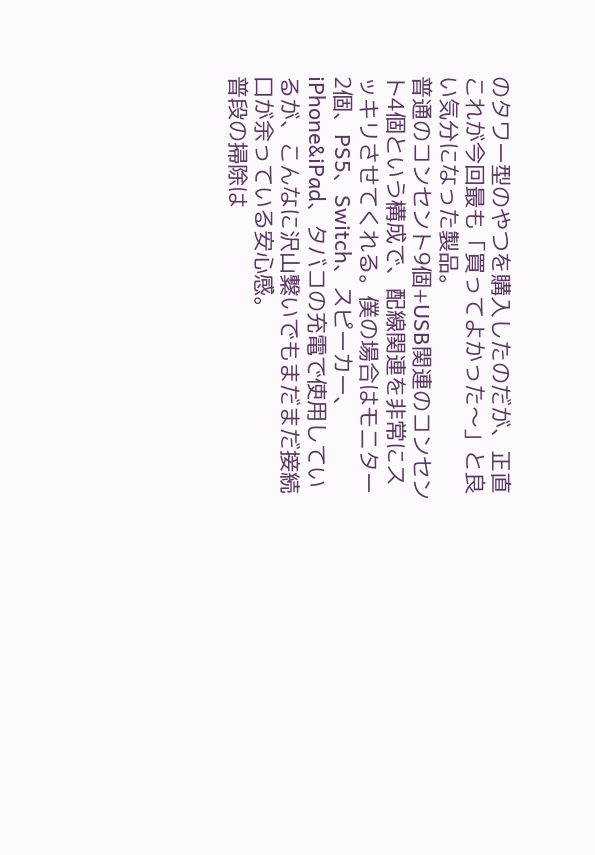のタワー型のやつを購入したのだが、正直これが今回最も「買ってよかった〜」と良い気分になった製品。
普通のコンセント9個+USB関連のコンセント4個という構成で、配線関連を非常にスッキリさせてくれる。僕の場合はモニター2個、PS5、Switch、スピーカー、iPhone&iPad、タバコの充電で使用しているが、こんなに沢山繋いでもまだまだ接続口が余っている安心感。
普段の掃除は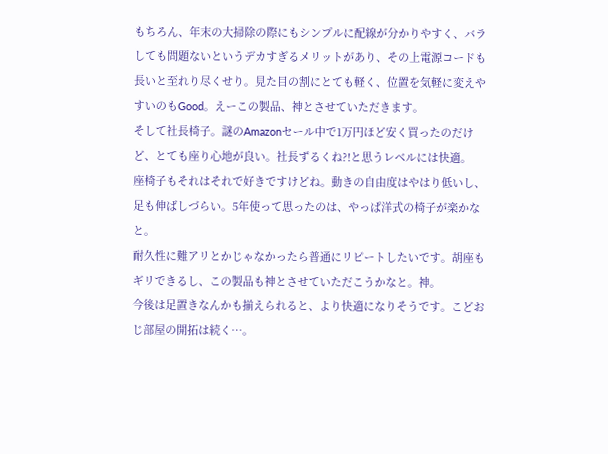もちろん、年末の大掃除の際にもシンプルに配線が分かりやすく、バラしても問題ないというデカすぎるメリットがあり、その上電源コードも長いと至れり尽くせり。見た目の割にとても軽く、位置を気軽に変えやすいのもGood。えーこの製品、神とさせていただきます。
そして社長椅子。謎のAmazonセール中で1万円ほど安く買ったのだけど、とても座り心地が良い。社長ずるくね?!と思うレベルには快適。
座椅子もそれはそれで好きですけどね。動きの自由度はやはり低いし、足も伸ばしづらい。5年使って思ったのは、やっぱ洋式の椅子が楽かなと。
耐久性に難アリとかじゃなかったら普通にリピートしたいです。胡座もギリできるし、この製品も神とさせていただこうかなと。神。
今後は足置きなんかも揃えられると、より快適になりそうです。こどおじ部屋の開拓は続く…。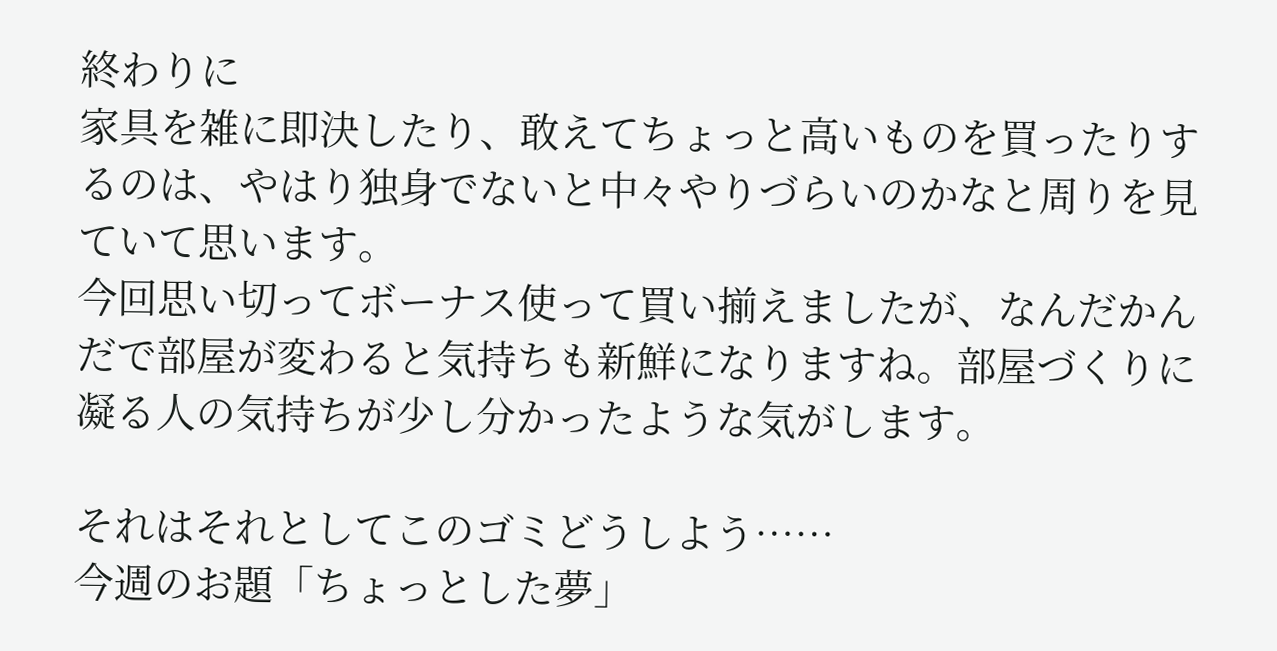終わりに
家具を雑に即決したり、敢えてちょっと高いものを買ったりするのは、やはり独身でないと中々やりづらいのかなと周りを見ていて思います。
今回思い切ってボーナス使って買い揃えましたが、なんだかんだで部屋が変わると気持ちも新鮮になりますね。部屋づくりに凝る人の気持ちが少し分かったような気がします。

それはそれとしてこのゴミどうしよう……
今週のお題「ちょっとした夢」